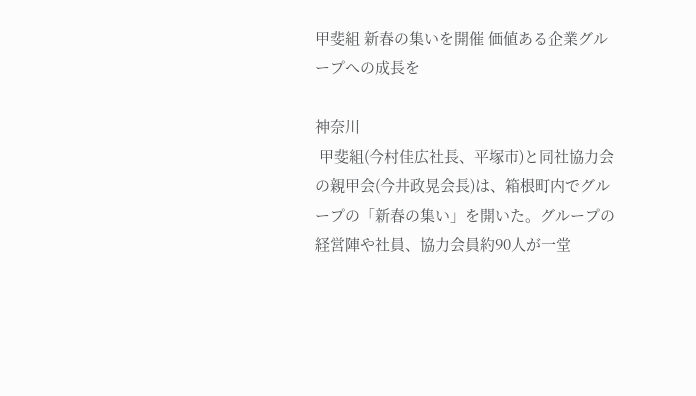甲斐組 新春の集いを開催 価値ある企業グループへの成長を

神奈川
 甲斐組(今村佳広社長、平塚市)と同社協力会の親甲会(今井政晃会長)は、箱根町内でグループの「新春の集い」を開いた。グループの経営陣や社員、協力会員約90人が一堂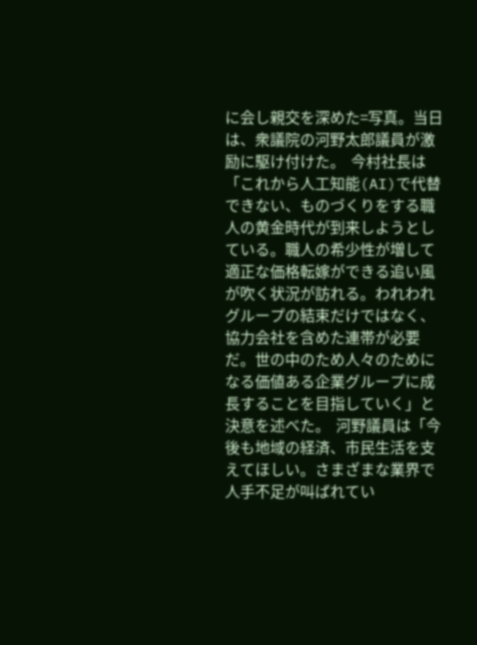に会し親交を深めた=写真。当日は、衆議院の河野太郎議員が激励に駆け付けた。  今村社長は「これから人工知能(AI)で代替できない、ものづくりをする職人の黄金時代が到来しようとしている。職人の希少性が増して適正な価格転嫁ができる追い風が吹く状況が訪れる。われわれグループの結束だけではなく、協力会社を含めた連帯が必要だ。世の中のため人々のためになる価値ある企業グループに成長することを目指していく」と決意を述べた。  河野議員は「今後も地域の経済、市民生活を支えてほしい。さまざまな業界で人手不足が叫ばれてい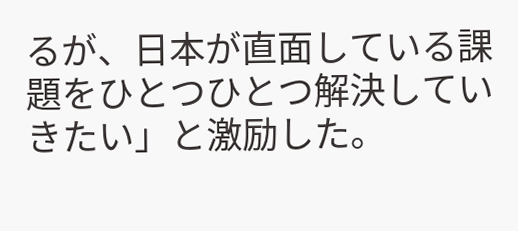るが、日本が直面している課題をひとつひとつ解決していきたい」と激励した。